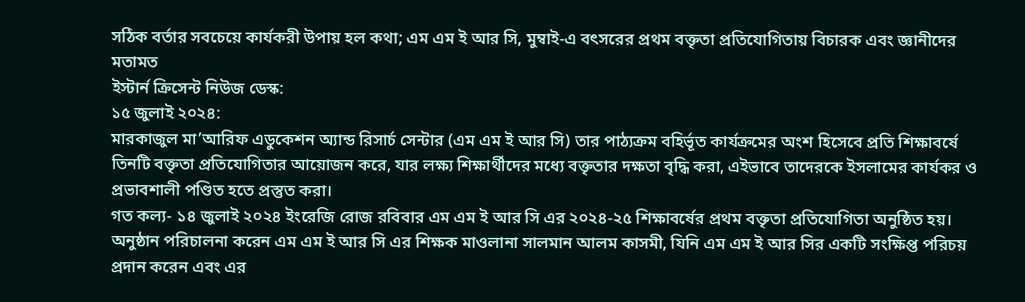সঠিক বর্তার সবচেয়ে কার্যকরী উপায় হল কথা; এম এম ই আর সি, মুম্বাই-এ বৎসরের প্রথম বক্তৃতা প্রতিযোগিতায় বিচারক এবং জ্ঞানীদের মতামত
ইস্টার্ন ক্রিসেন্ট নিউজ ডেস্ক:
১৫ জুলাই ২০২৪:
মারকাজুল মা’আরিফ এডুকেশন অ্যান্ড রিসার্চ সেন্টার (এম এম ই আর সি) তার পাঠ্যক্রম বহির্ভূত কার্যক্রমের অংশ হিসেবে প্রতি শিক্ষাবর্ষে তিনটি বক্তৃতা প্রতিযোগিতার আয়োজন করে, যার লক্ষ্য শিক্ষার্থীদের মধ্যে বক্তৃতার দক্ষতা বৃদ্ধি করা, এইভাবে তাদেরকে ইসলামের কার্যকর ও প্রভাবশালী পণ্ডিত হতে প্রস্তুত করা।
গত কল্য- ১৪ জুলাই ২০২৪ ইংরেজি রোজ রবিবার এম এম ই আর সি এর ২০২৪-২৫ শিক্ষাবর্ষের প্রথম বক্তৃতা প্রতিযোগিতা অনুষ্ঠিত হয়। অনুষ্ঠান পরিচালনা করেন এম এম ই আর সি এর শিক্ষক মাওলানা সালমান আলম কাসমী, যিনি এম এম ই আর সির একটি সংক্ষিপ্ত পরিচয় প্রদান করেন এবং এর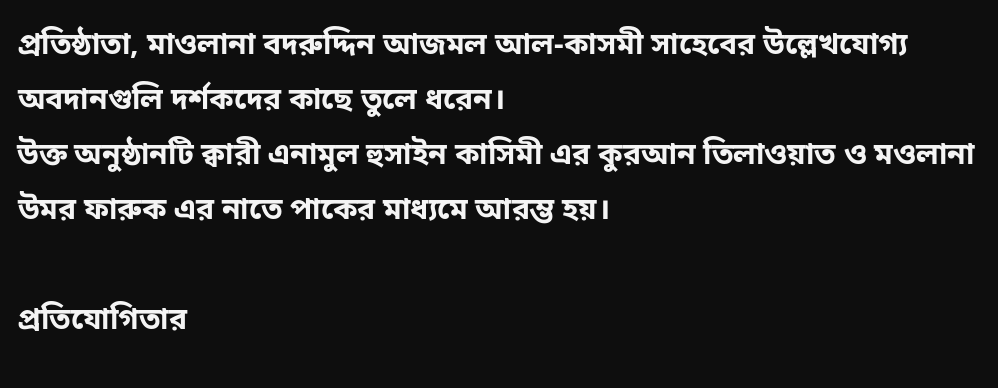প্রতিষ্ঠাতা, মাওলানা বদরুদ্দিন আজমল আল-কাসমী সাহেবের উল্লেখযোগ্য অবদানগুলি দর্শকদের কাছে তুলে ধরেন।
উক্ত অনুষ্ঠানটি ক্বারী এনামুল হুসাইন কাসিমী এর কুরআন তিলাওয়াত ও মওলানা উমর ফারুক এর নাতে পাকের মাধ্যমে আরম্ভ হয়।

প্রতিযোগিতার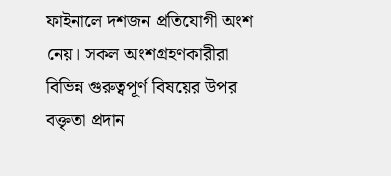ফাইনালে দশজন প্রতিযোগী অংশ নেয়। সকল অংশগ্রহণকারীরা বিভিন্ন গুরুত্বপূর্ণ বিষয়ের উপর বক্তৃতা প্রদান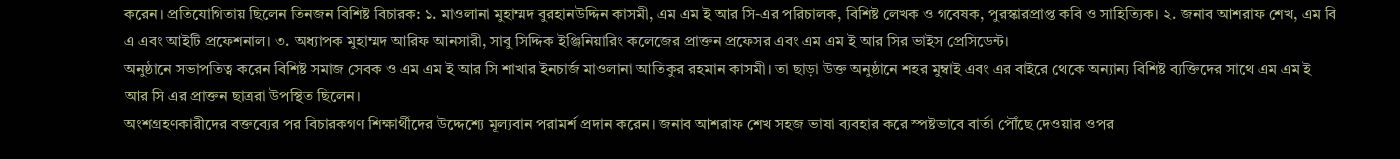করেন। প্রতিযোগিতায় ছিলেন তিনজন বিশিষ্ট বিচারক: ১. মাওলানা মুহাম্মদ বুরহানউদ্দিন কাসমী, এম এম ই আর সি-এর পরিচালক, বিশিষ্ট লেখক ও গবেষক, পুরস্কারপ্রাপ্ত কবি ও সাহিত্যিক। ২. জনাব আশরাফ শেখ, এম বি এ এবং আইটি প্রফেশনাল। ৩. অধ্যাপক মুহাম্মদ আরিফ আনসারী, সাবু সিদ্দিক ইঞ্জিনিয়ারিং কলেজের প্রাক্তন প্রফেসর এবং এম এম ই আর সির ভাইস প্রেসিডেন্ট।
অনুষ্ঠানে সভাপতিত্ব করেন বিশিষ্ট সমাজ সেবক ও এম এম ই আর সি শাখার ইনচার্জ মাওলানা আতিকুর রহমান কাসমী। তা ছাড়া উক্ত অনুষ্ঠানে শহর মুম্বাই এবং এর বাইরে থেকে অন্যান্য বিশিষ্ট ব্যক্তিদের সাথে এম এম ই আর সি এর প্রাক্তন ছাত্ররা উপস্থিত ছিলেন।
অংশগ্রহণকারীদের বক্তব্যের পর বিচারকগণ শিক্ষার্থীদের উদ্দেশ্যে মূল্যবান পরামর্শ প্রদান করেন। জনাব আশরাফ শেখ সহজ ভাষা ব্যবহার করে স্পষ্টভাবে বার্তা পৌঁছে দেওয়ার ওপর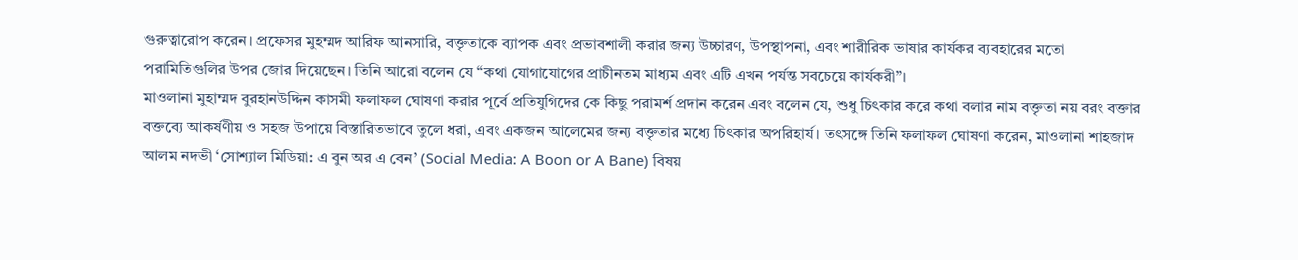গুরুত্বারোপ করেন। প্রফেসর মুহম্মদ আরিফ আনসারি, বক্তৃতাকে ব্যাপক এবং প্রভাবশালী করার জন্য উচ্চারণ, উপস্থাপনা, এবং শারীরিক ভাষার কার্যকর ব্যবহারের মতো পরামিতিগুলির উপর জোর দিয়েছেন। তিনি আরো বলেন যে “কথা যোগাযোগের প্রাচীনতম মাধ্যম এবং এটি এখন পর্যন্ত সবচেয়ে কার্যকরী”।
মাওলানা মুহাম্মদ বুরহানউদ্দিন কাসমী ফলাফল ঘোষণা করার পূর্বে প্রতিযুগিদের কে কিছু পরামর্শ প্রদান করেন এবং বলেন যে, শুধু চিৎকার করে কথা বলার নাম বক্তৃতা নয় বরং বক্তার বক্তব্যে আকর্ষণীয় ও সহজ উপায়ে বিস্তারিতভাবে তুলে ধরা, এবং একজন আলেমের জন্য বক্তৃতার মধ্যে চিৎকার অপরিহার্য। তৎসঙ্গে তিনি ফলাফল ঘোষণা করেন, মাওলানা শাহজাদ আলম নদভী ‘সোশ্যাল মিডিয়া: এ বুন অর এ বেন’ (Social Media: A Boon or A Bane) বিষয়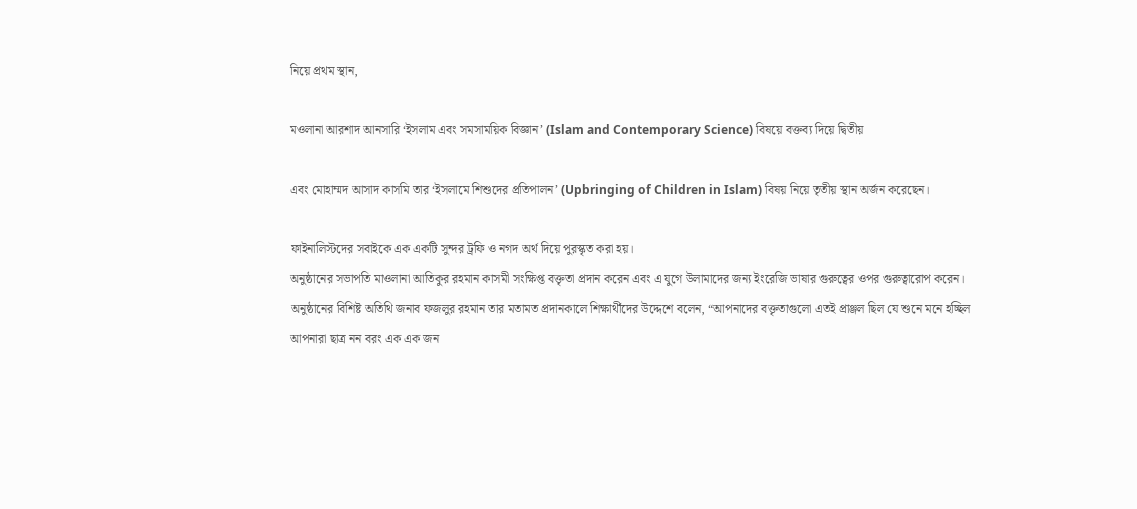নিয়ে প্রথম স্থান,

মওলানা আরশাদ আনসারি ‘ইসলাম এবং সমসাময়িক বিজ্ঞান’ (Islam and Contemporary Science) বিষয়ে বক্তব্য দিয়ে দ্বিতীয়

এবং মোহাম্মদ আসাদ কাসমি তার ‘ইসলামে শিশুদের প্রতিপালন’ (Upbringing of Children in Islam) বিষয় নিয়ে তৃতীয় স্থান অর্জন করেছেন।

ফাইনালিস্টদের সবাইকে এক একটি সুন্দর ট্রফি ও নগদ অর্থ দিয়ে পুরস্কৃত করা হয়।
অনুষ্ঠানের সভাপতি মাওলানা আতিকুর রহমান কাসমী সংক্ষিপ্ত বক্তৃতা প্রদান করেন এবং এ যুগে উলামাদের জন্য ইংরেজি ভাষার গুরুত্বের ওপর গুরুত্বারোপ করেন।
অনুষ্ঠানের বিশিষ্ট অতিথি জনাব ফজলুর রহমান তার মতামত প্রদানকালে শিক্ষার্থীদের উদ্দেশে বলেন, “আপনাদের বক্তৃতাগুলো এতই প্রাঞ্জল ছিল যে শুনে মনে হচ্ছিল আপনারা ছাত্র নন বরং এক এক জন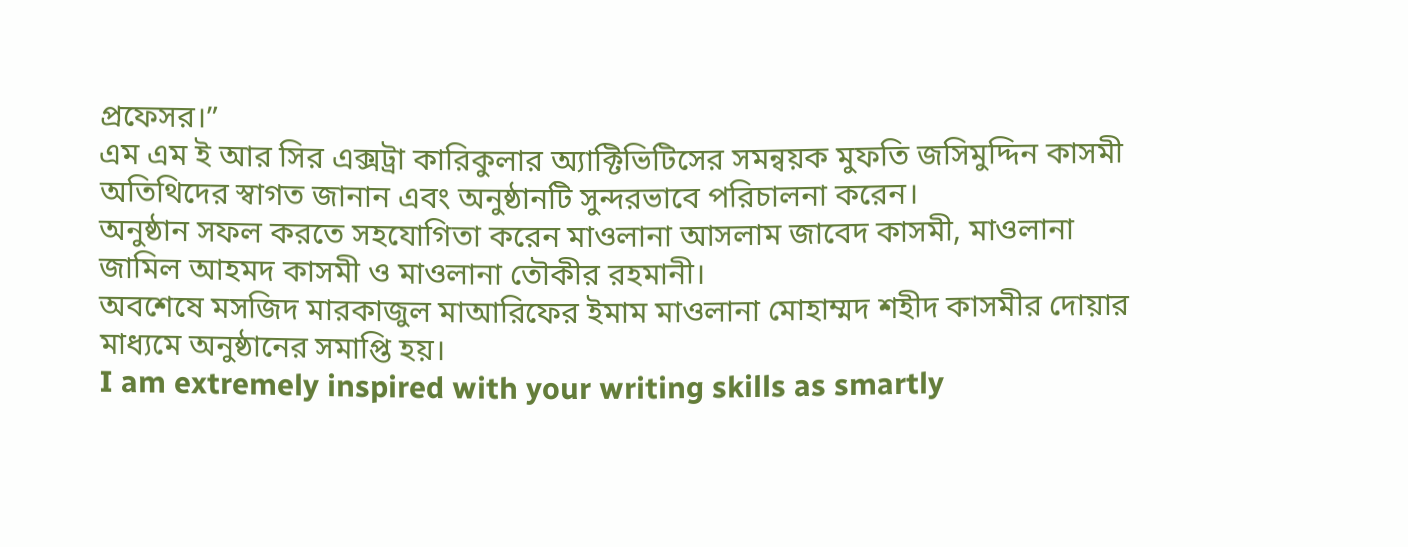প্রফেসর।”
এম এম ই আর সির এক্সট্রা কারিকুলার অ্যাক্টিভিটিসের সমন্বয়ক মুফতি জসিমুদ্দিন কাসমী অতিথিদের স্বাগত জানান এবং অনুষ্ঠানটি সুন্দরভাবে পরিচালনা করেন।
অনুষ্ঠান সফল করতে সহযোগিতা করেন মাওলানা আসলাম জাবেদ কাসমী, মাওলানা জামিল আহমদ কাসমী ও মাওলানা তৌকীর রহমানী।
অবশেষে মসজিদ মারকাজুল মাআরিফের ইমাম মাওলানা মোহাম্মদ শহীদ কাসমীর দোয়ার মাধ্যমে অনুষ্ঠানের সমাপ্তি হয়।
I am extremely inspired with your writing skills as smartly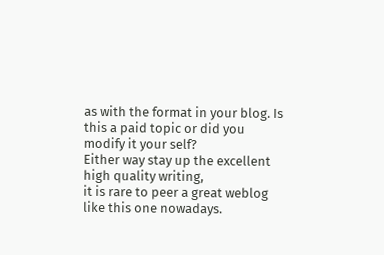as with the format in your blog. Is this a paid topic or did you modify it your self?
Either way stay up the excellent high quality writing,
it is rare to peer a great weblog like this one nowadays.